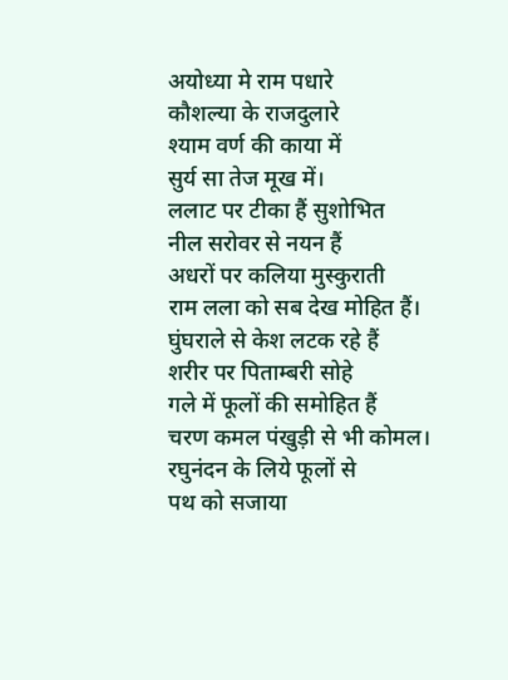अयोध्या मे राम पधारे
कौशल्या के राजदुलारे
श्याम वर्ण की काया में
सुर्य सा तेज मूख में।
ललाट पर टीका हैं सुशोभित
नील सरोवर से नयन हैं
अधरों पर कलिया मुस्कुराती
राम लला को सब देख मोहित हैं।
घुंघराले से केश लटक रहे हैं
शरीर पर पिताम्बरी सोहे
गले में फूलों की समोहित हैं
चरण कमल पंखुड़ी से भी कोमल।
रघुनंदन के लिये फूलों से
पथ को सजाया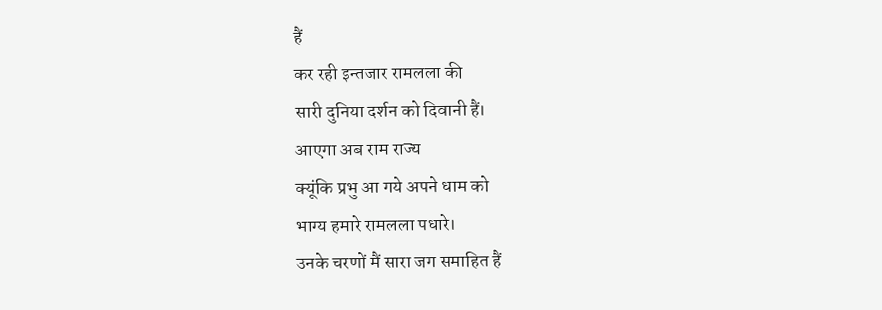हैं
कर रही इन्तजार रामलला की
सारी दुनिया दर्शन को दिवानी हैं।
आएगा अब राम राज्य
क्यूंकि प्रभु आ गये अपने धाम को
भाग्य हमारे रामलला पधारे।
उनके चरणों मैं सारा जग समाहित हैं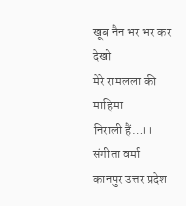खूब नैन भर भर कर देखो
मेरे रामलला की माहिमा
निराली हैं…।।
संगीता वर्मा
कानपुर उत्तर प्रदेश